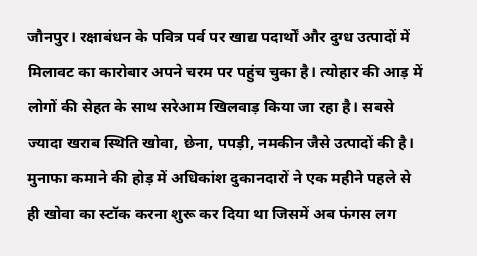जौनपुर। रक्षाबंधन के पवित्र पर्व पर खाद्य पदार्थों और दुग्ध उत्पादों में मिलावट का कारोबार अपने चरम पर पहुंच चुका है। त्योहार की आड़ में लोगों की सेहत के साथ सरेआम खिलवाड़ किया जा रहा है। सबसे ज्यादा खराब स्थिति खोवा, छेना, पपड़ी, नमकीन जैसे उत्पादों की है। मुनाफा कमाने की होड़ में अधिकांश दुकानदारों ने एक महीने पहले से ही खोवा का स्टॉक करना शुरू कर दिया था जिसमें अब फंगस लग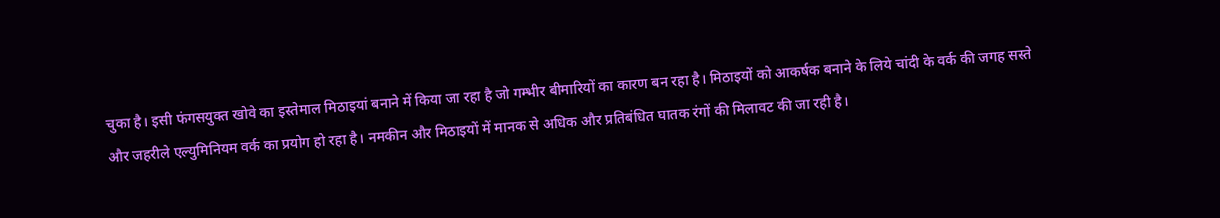चुका है। इसी फंगसयुक्त खोवे का इस्तेमाल मिठाइयां बनाने में किया जा रहा है जो गम्भीर बीमारियों का कारण बन रहा है। मिठाइयों को आकर्षक बनाने के लिये चांदी के वर्क की जगह सस्ते और जहरीले एल्युमिनियम वर्क का प्रयोग हो रहा है। नमकीन और मिठाइयों में मानक से अधिक और प्रतिबंधित घातक रंगों की मिलावट की जा रही है।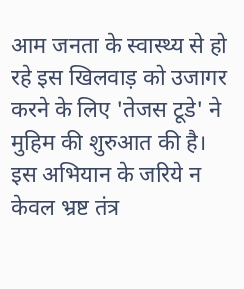आम जनता के स्वास्थ्य से हो रहे इस खिलवाड़ को उजागर करने के लिए 'तेजस टूडे' ने मुहिम की शुरुआत की है। इस अभियान के जरिये न केवल भ्रष्ट तंत्र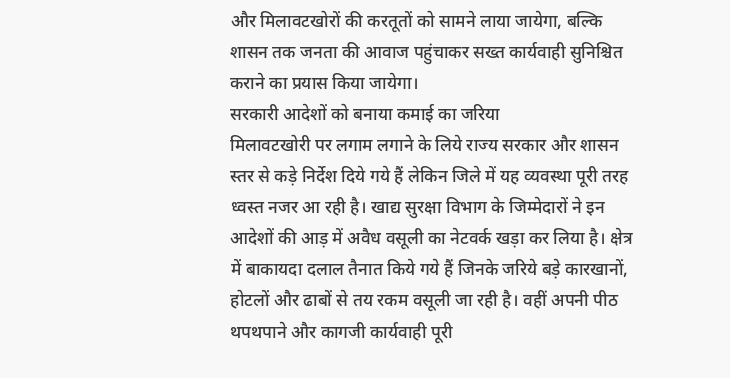और मिलावटखोरों की करतूतों को सामने लाया जायेगा, बल्कि शासन तक जनता की आवाज पहुंचाकर सख्त कार्यवाही सुनिश्चित कराने का प्रयास किया जायेगा।
सरकारी आदेशों को बनाया कमाई का जरिया
मिलावटखोरी पर लगाम लगाने के लिये राज्य सरकार और शासन स्तर से कड़े निर्देश दिये गये हैं लेकिन जिले में यह व्यवस्था पूरी तरह ध्वस्त नजर आ रही है। खाद्य सुरक्षा विभाग के जिम्मेदारों ने इन आदेशों की आड़ में अवैध वसूली का नेटवर्क खड़ा कर लिया है। क्षेत्र में बाकायदा दलाल तैनात किये गये हैं जिनके जरिये बड़े कारखानों, होटलों और ढाबों से तय रकम वसूली जा रही है। वहीं अपनी पीठ थपथपाने और कागजी कार्यवाही पूरी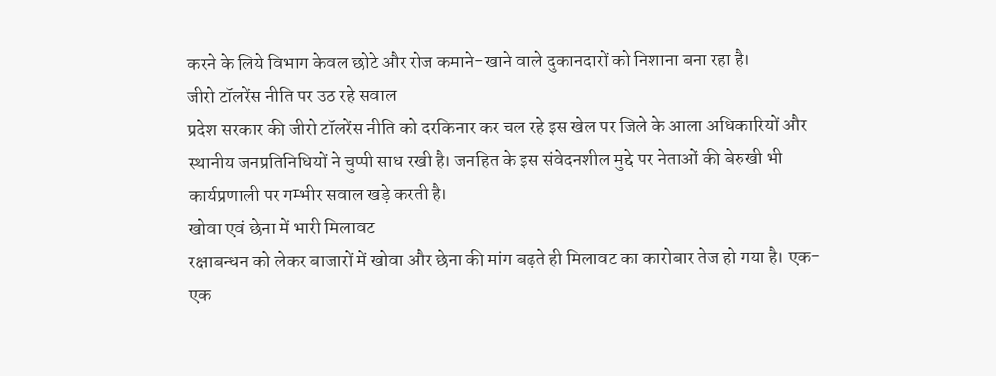करने के लिये विभाग केवल छोटे और रोज कमाने-खाने वाले दुकानदारों को निशाना बना रहा है।
जीरो टॉलरेंस नीति पर उठ रहे सवाल
प्रदेश सरकार की जीरो टॉलरेंस नीति को दरकिनार कर चल रहे इस खेल पर जिले के आला अधिकारियों और स्थानीय जनप्रतिनिधियों ने चुप्पी साध रखी है। जनहित के इस संवेदनशील मुद्दे पर नेताओं की बेरुखी भी कार्यप्रणाली पर गम्भीर सवाल खड़े करती है।
खोवा एवं छेना में भारी मिलावट
रक्षाबन्धन को लेकर बाजारों में खोवा और छेना की मांग बढ़ते ही मिलावट का कारोबार तेज हो गया है। एक-एक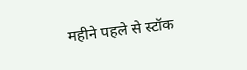महीने पहले से स्टॉक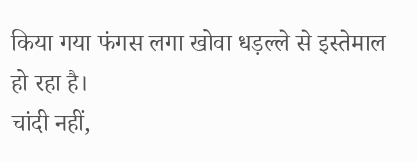किया गया फंगस लगा खोवा धड़ल्ले से इस्तेमाल हो रहा है।
चांदी नहीं,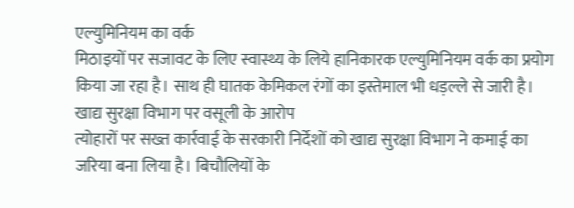एल्युमिनियम का वर्क
मिठाइयों पर सजावट के लिए स्वास्थ्य के लिये हानिकारक एल्युमिनियम वर्क का प्रयोग किया जा रहा है। साथ ही घातक केमिकल रंगों का इस्तेमाल भी धड़ल्ले से जारी है।
खाद्य सुरक्षा विभाग पर वसूली के आरोप
त्योहारों पर सख्त कार्रवाई के सरकारी निर्देशों को खाद्य सुरक्षा विभाग ने कमाई का जरिया बना लिया है। बिचौलियों के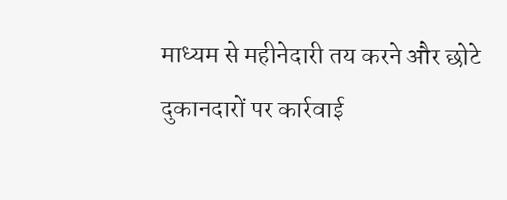माध्यम से महीनेदारी तय करने और छोटे दुकानदारों पर कार्रवाई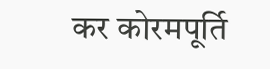कर कोरमपूर्ति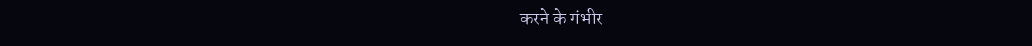करने के गंभीर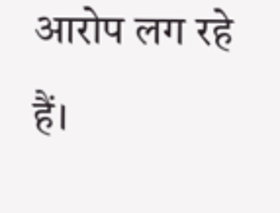आरोप लग रहे हैं।